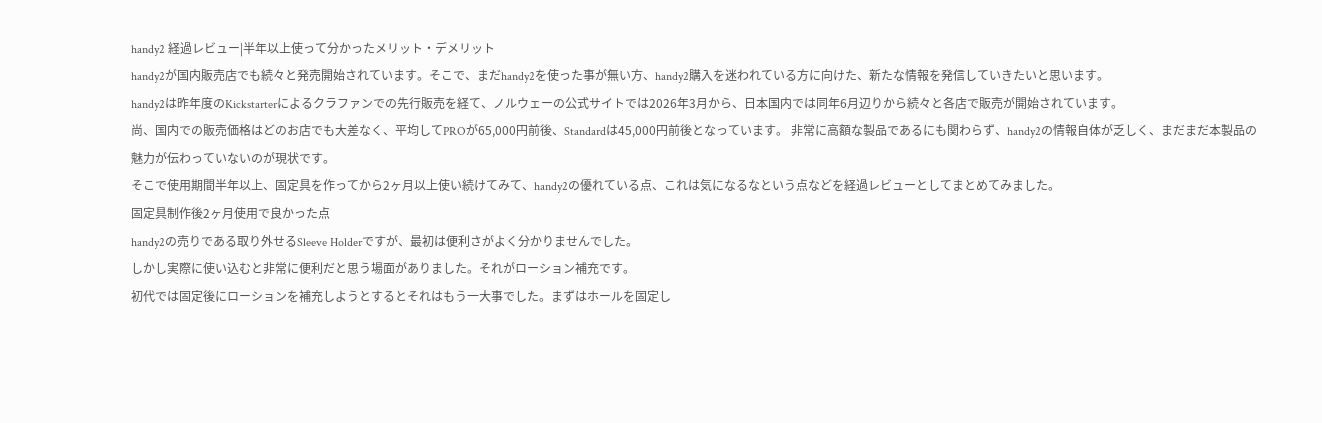handy2 経過レビュー|半年以上使って分かったメリット・デメリット
handy2が国内販売店でも続々と発売開始されています。そこで、まだhandy2を使った事が無い方、handy2購入を迷われている方に向けた、新たな情報を発信していきたいと思います。
handy2は昨年度のKickstarterによるクラファンでの先行販売を経て、ノルウェーの公式サイトでは2026年3月から、日本国内では同年6月辺りから続々と各店で販売が開始されています。
尚、国内での販売価格はどのお店でも大差なく、平均してPROが65,000円前後、Standardは45,000円前後となっています。 非常に高額な製品であるにも関わらず、handy2の情報自体が乏しく、まだまだ本製品の魅力が伝わっていないのが現状です。
そこで使用期間半年以上、固定具を作ってから2ヶ月以上使い続けてみて、handy2の優れている点、これは気になるなという点などを経過レビューとしてまとめてみました。
固定具制作後2ヶ月使用で良かった点
handy2の売りである取り外せるSleeve Holderですが、最初は便利さがよく分かりませんでした。
しかし実際に使い込むと非常に便利だと思う場面がありました。それがローション補充です。
初代では固定後にローションを補充しようとするとそれはもう一大事でした。まずはホールを固定し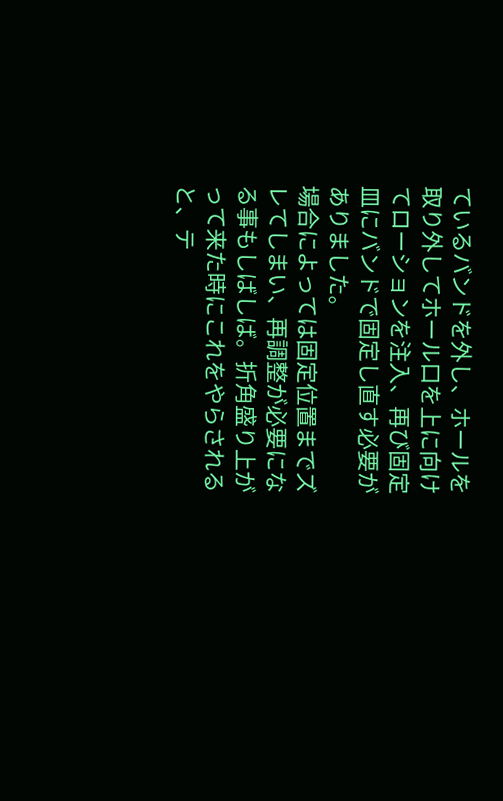ているバンドを外し、ホールを取り外してホール口を上に向けてローションを注入、再び固定皿にバンドで固定し直す必要がありました。
場合によっては固定位置までズレてしまい、再調整が必要になる事もしばしば。折角盛り上がって来た時にこれをやらされると、テ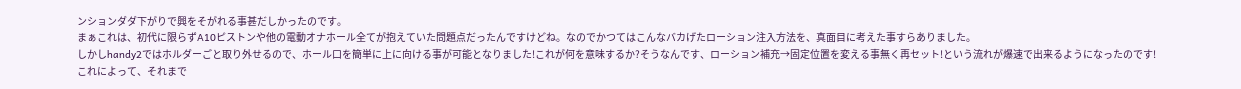ンションダダ下がりで興をそがれる事甚だしかったのです。
まぁこれは、初代に限らずA10ピストンや他の電動オナホール全てが抱えていた問題点だったんですけどね。なのでかつてはこんなバカげたローション注入方法を、真面目に考えた事すらありました。
しかしhandy2ではホルダーごと取り外せるので、ホール口を簡単に上に向ける事が可能となりました!これが何を意味するか?そうなんです、ローション補充→固定位置を変える事無く再セット!という流れが爆速で出来るようになったのです!
これによって、それまで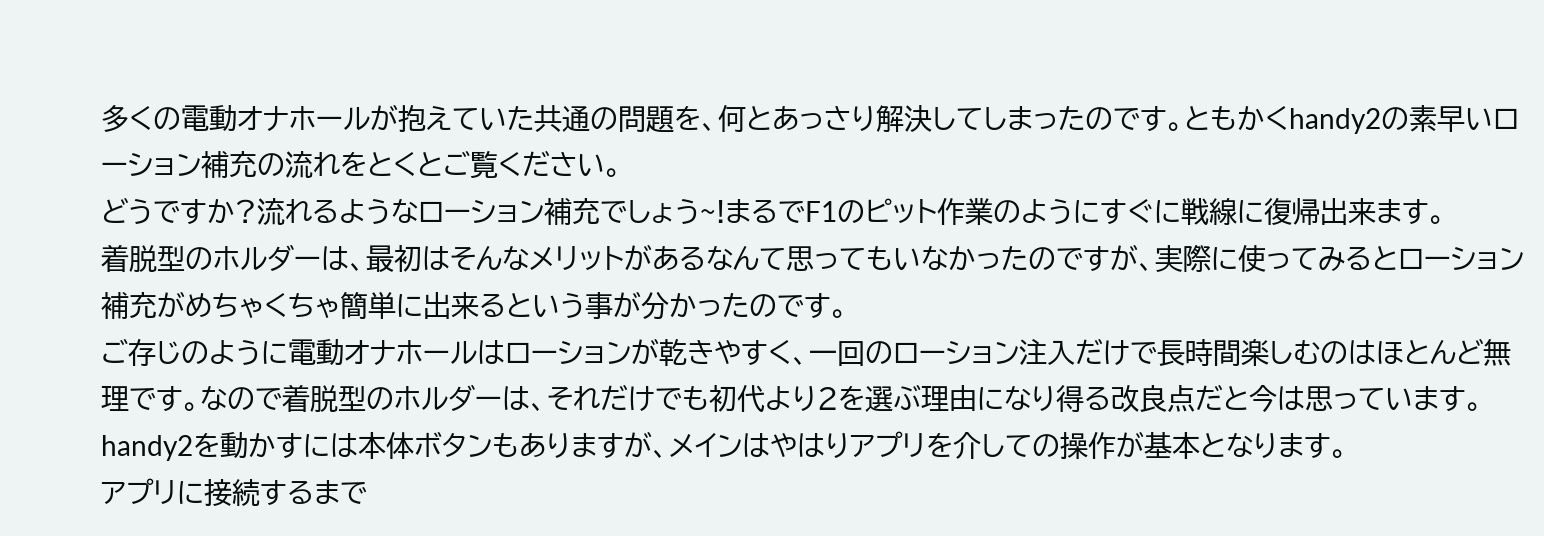多くの電動オナホールが抱えていた共通の問題を、何とあっさり解決してしまったのです。ともかくhandy2の素早いローション補充の流れをとくとご覧ください。
どうですか?流れるようなローション補充でしょう~!まるでF1のピット作業のようにすぐに戦線に復帰出来ます。
着脱型のホルダーは、最初はそんなメリットがあるなんて思ってもいなかったのですが、実際に使ってみるとローション補充がめちゃくちゃ簡単に出来るという事が分かったのです。
ご存じのように電動オナホールはローションが乾きやすく、一回のローション注入だけで長時間楽しむのはほとんど無理です。なので着脱型のホルダーは、それだけでも初代より2を選ぶ理由になり得る改良点だと今は思っています。
handy2を動かすには本体ボタンもありますが、メインはやはりアプリを介しての操作が基本となります。
アプリに接続するまで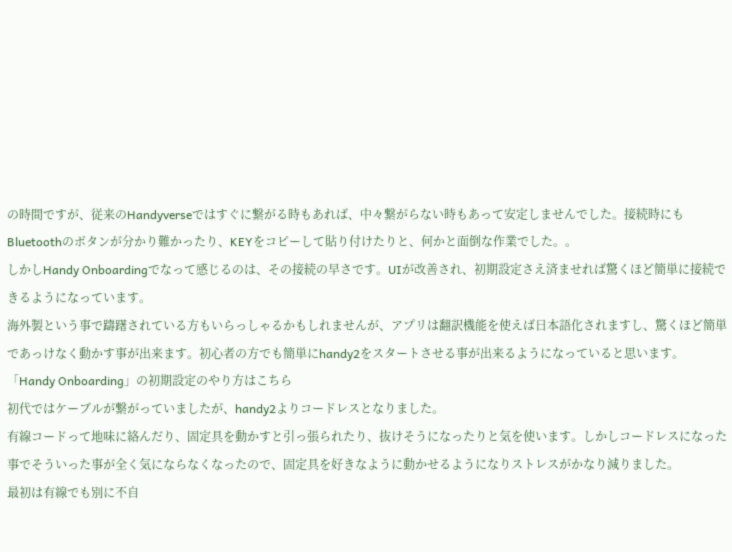の時間ですが、従来のHandyverseではすぐに繋がる時もあれば、中々繋がらない時もあって安定しませんでした。接続時にもBluetoothのボタンが分かり難かったり、KEYをコピーして貼り付けたりと、何かと面倒な作業でした。。
しかしHandy Onboardingでなって感じるのは、その接続の早さです。UIが改善され、初期設定さえ済ませれば驚くほど簡単に接続できるようになっています。
海外製という事で躊躇されている方もいらっしゃるかもしれませんが、アプリは翻訳機能を使えば日本語化されますし、驚くほど簡単であっけなく動かす事が出来ます。初心者の方でも簡単にhandy2をスタートさせる事が出来るようになっていると思います。
「Handy Onboarding」の初期設定のやり方はこちら
初代ではケーブルが繋がっていましたが、handy2よりコードレスとなりました。
有線コードって地味に絡んだり、固定具を動かすと引っ張られたり、抜けそうになったりと気を使います。しかしコードレスになった事でそういった事が全く気にならなくなったので、固定具を好きなように動かせるようになりストレスがかなり減りました。
最初は有線でも別に不自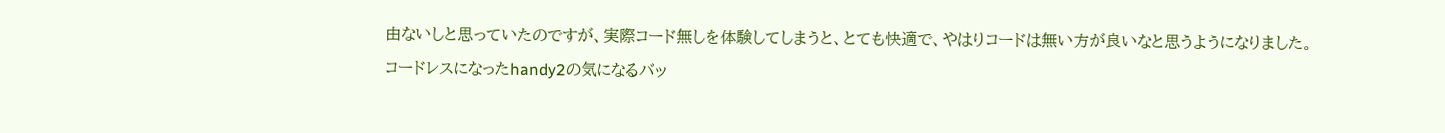由ないしと思っていたのですが、実際コード無しを体験してしまうと、とても快適で、やはりコードは無い方が良いなと思うようになりました。
コードレスになったhandy2の気になるバッ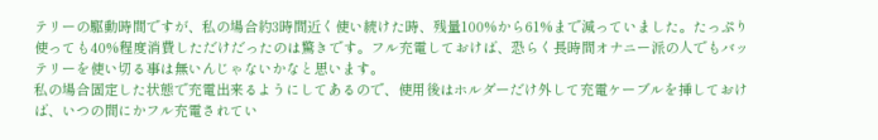テリーの駆動時間ですが、私の場合約3時間近く使い続けた時、残量100%から61%まで減っていました。たっぷり使っても40%程度消費しただけだったのは驚きです。フル充電しておけば、恐らく長時間オナニー派の人でもバッテリーを使い切る事は無いんじゃないかなと思います。
私の場合固定した状態で充電出来るようにしてあるので、使用後はホルダーだけ外して充電ケーブルを挿しておけば、いつの間にかフル充電されてい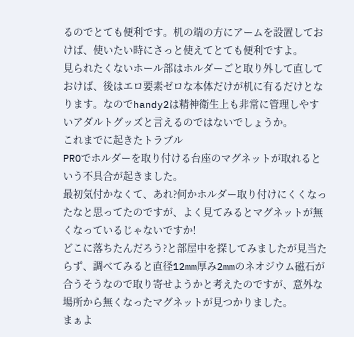るのでとても便利です。机の端の方にアームを設置しておけば、使いたい時にさっと使えてとても便利ですよ。
見られたくないホール部はホルダーごと取り外して直しておけば、後はエロ要素ゼロな本体だけが机に有るだけとなります。なのでhandy2は精神衛生上も非常に管理しやすいアダルトグッズと言えるのではないでしょうか。
これまでに起きたトラブル
PROでホルダーを取り付ける台座のマグネットが取れるという不具合が起きました。
最初気付かなくて、あれ?何かホルダー取り付けにくくなったなと思ってたのですが、よく見てみるとマグネットが無くなっているじゃないですか!
どこに落ちたんだろう?と部屋中を探してみましたが見当たらず、調べてみると直径12mm厚み2mmのネオジウム磁石が合うそうなので取り寄せようかと考えたのですが、意外な場所から無くなったマグネットが見つかりました。
まぁよ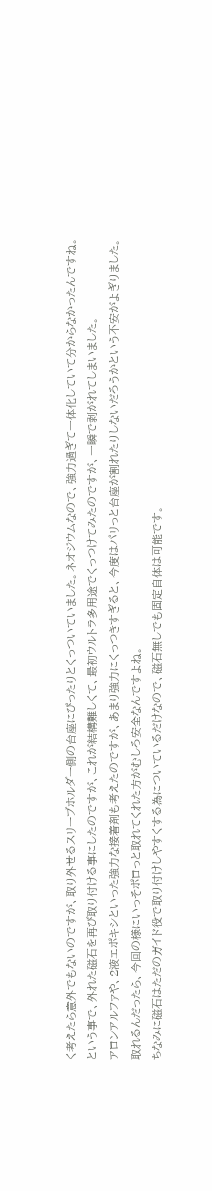く考えたら意外でもないのですが、取り外せるスリーブホルダー側の台座にぴったりとくっついていました。ネオジウムなので、強力過ぎて一体化していて分からなかったんですね。
という事で、外れた磁石を再び取り付ける事にしたのですが、これが結構難しくて、最初ウルトラ多用途でくっつけてみたのですが、一瞬で剥がれてしまいました。
アロンアルファや、2液エポキシといった強力な接着剤も考えたのですが、あまり強力にくっつきすぎると、今度はパリっと台座が割れたりしないだろうかという不安がよぎりました。
取れるんだったら、今回の様にいっそポロっと取れてくれた方がむしろ安全なんですよね。
ちなみに磁石はただのガイド役で取り付けしやすくする為についているだけなので、磁石無しでも固定自体は可能です。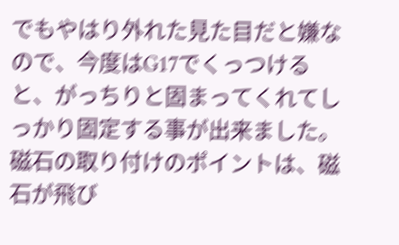でもやはり外れた見た目だと嫌なので、今度はG17でくっつけると、がっちりと固まってくれてしっかり固定する事が出来ました。磁石の取り付けのポイントは、磁石が飛び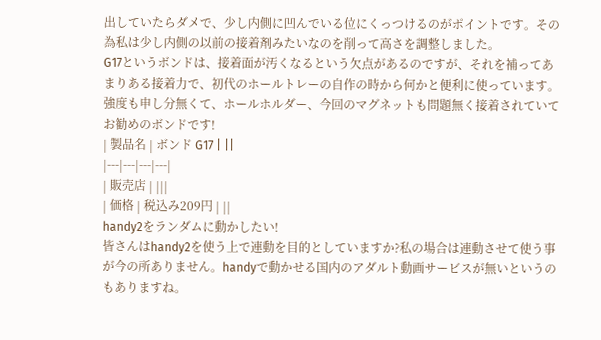出していたらダメで、少し内側に凹んでいる位にくっつけるのがポイントです。その為私は少し内側の以前の接着剤みたいなのを削って高さを調整しました。
G17というボンドは、接着面が汚くなるという欠点があるのですが、それを補ってあまりある接着力で、初代のホールトレーの自作の時から何かと便利に使っています。強度も申し分無くて、ホールホルダー、今回のマグネットも問題無く接着されていてお勧めのボンドです!
| 製品名 | ボンド G17 | ||
|---|---|---|---|
| 販売店 | |||
| 価格 | 税込み209円 | ||
handy2をランダムに動かしたい!
皆さんはhandy2を使う上で連動を目的としていますか?私の場合は連動させて使う事が今の所ありません。handyで動かせる国内のアダルト動画サービスが無いというのもありますね。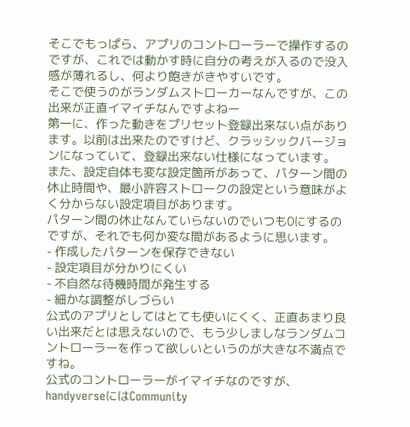そこでもっぱら、アプリのコントローラーで操作するのですが、これでは動かす時に自分の考えが入るので没入感が薄れるし、何より飽きがきやすいです。
そこで使うのがランダムストローカーなんですが、この出来が正直イマイチなんですよねー
第一に、作った動きをプリセット登録出来ない点があります。以前は出来たのですけど、クラッシックバージョンになっていて、登録出来ない仕様になっています。
また、設定自体も変な設定箇所があって、パターン間の休止時間や、最小許容ストロークの設定という意味がよく分からない設定項目があります。
パターン間の休止なんていらないのでいつも0にするのですが、それでも何か変な間があるように思います。
- 作成したパターンを保存できない
- 設定項目が分かりにくい
- 不自然な待機時間が発生する
- 細かな調整がしづらい
公式のアプリとしてはとても使いにくく、正直あまり良い出来だとは思えないので、もう少しましなランダムコントローラーを作って欲しいというのが大きな不満点ですね。
公式のコントローラーがイマイチなのですが、handyverseにはCommunity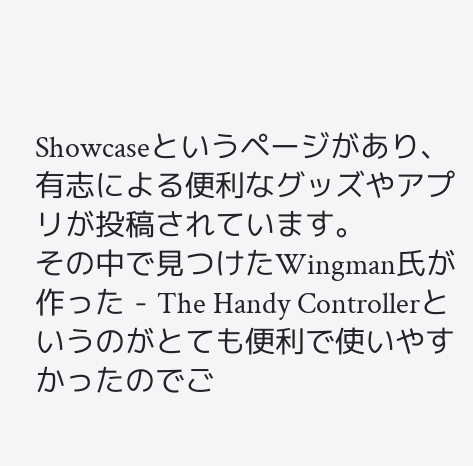Showcaseというページがあり、有志による便利なグッズやアプリが投稿されています。
その中で見つけたWingman氏が作った - The Handy Controllerというのがとても便利で使いやすかったのでご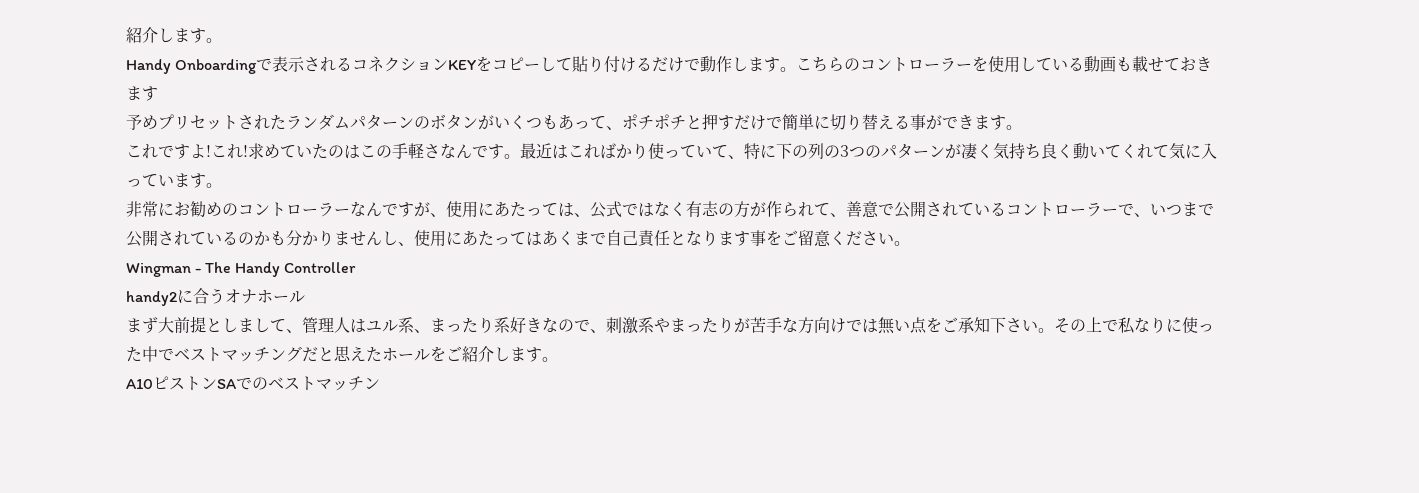紹介します。
Handy Onboardingで表示されるコネクションKEYをコピーして貼り付けるだけで動作します。こちらのコントローラーを使用している動画も載せておきます
予めプリセットされたランダムパターンのボタンがいくつもあって、ポチポチと押すだけで簡単に切り替える事ができます。
これですよ!これ!求めていたのはこの手軽さなんです。最近はこればかり使っていて、特に下の列の3つのパターンが凄く気持ち良く動いてくれて気に入っています。
非常にお勧めのコントローラーなんですが、使用にあたっては、公式ではなく有志の方が作られて、善意で公開されているコントローラーで、いつまで公開されているのかも分かりませんし、使用にあたってはあくまで自己責任となります事をご留意ください。
Wingman - The Handy Controller
handy2に合うオナホール
まず大前提としまして、管理人はユル系、まったり系好きなので、刺激系やまったりが苦手な方向けでは無い点をご承知下さい。その上で私なりに使った中でベストマッチングだと思えたホールをご紹介します。
A10ピストンSAでのベストマッチン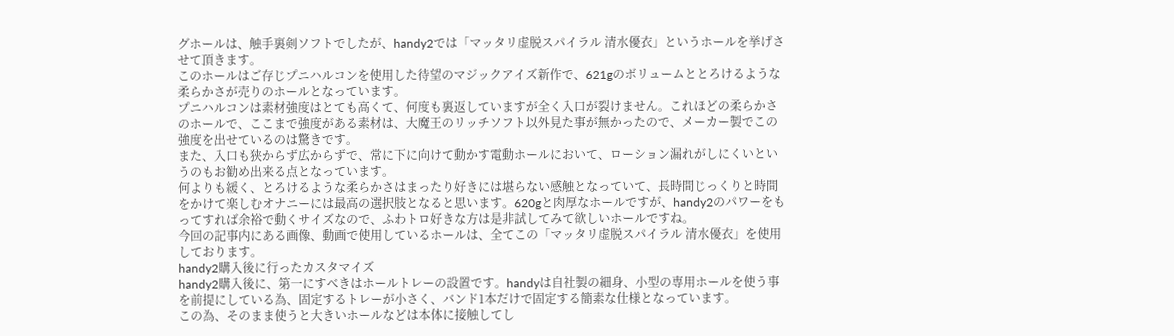グホールは、触手裏剣ソフトでしたが、handy2では「マッタリ虚脱スパイラル 清水優衣」というホールを挙げさせて頂きます。
このホールはご存じプニハルコンを使用した待望のマジックアイズ新作で、621gのボリュームととろけるような柔らかさが売りのホールとなっています。
プニハルコンは素材強度はとても高くて、何度も裏返していますが全く入口が裂けません。これほどの柔らかさのホールで、ここまで強度がある素材は、大魔王のリッチソフト以外見た事が無かったので、メーカー製でこの強度を出せているのは驚きです。
また、入口も狭からず広からずで、常に下に向けて動かす電動ホールにおいて、ローション漏れがしにくいというのもお勧め出来る点となっています。
何よりも緩く、とろけるような柔らかさはまったり好きには堪らない感触となっていて、長時間じっくりと時間をかけて楽しむオナニーには最高の選択肢となると思います。620gと肉厚なホールですが、handy2のパワーをもってすれば余裕で動くサイズなので、ふわトロ好きな方は是非試してみて欲しいホールですね。
今回の記事内にある画像、動画で使用しているホールは、全てこの「マッタリ虚脱スパイラル 清水優衣」を使用しております。
handy2購入後に行ったカスタマイズ
handy2購入後に、第一にすべきはホールトレーの設置です。handyは自社製の細身、小型の専用ホールを使う事を前提にしている為、固定するトレーが小さく、バンド1本だけで固定する簡素な仕様となっています。
この為、そのまま使うと大きいホールなどは本体に接触してし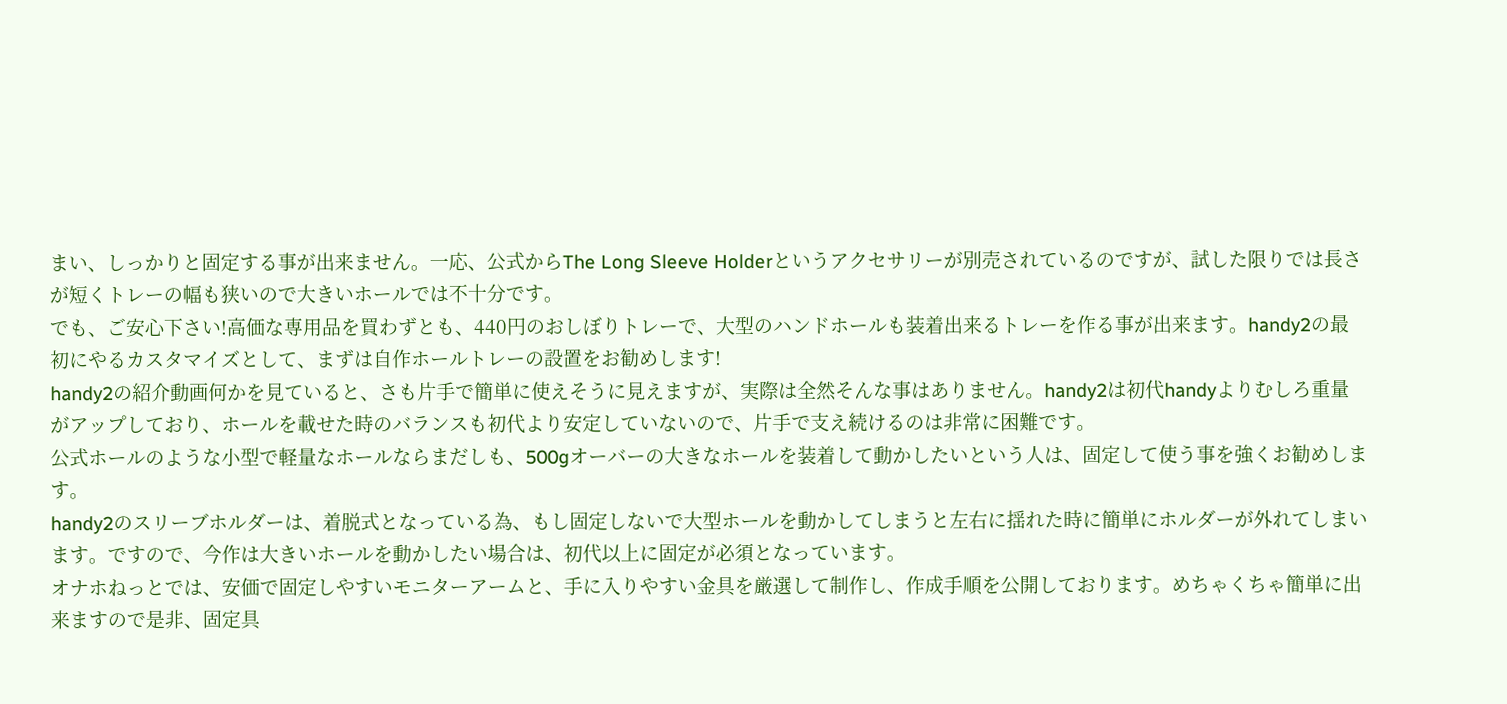まい、しっかりと固定する事が出来ません。一応、公式からThe Long Sleeve Holderというアクセサリーが別売されているのですが、試した限りでは長さが短くトレーの幅も狭いので大きいホールでは不十分です。
でも、ご安心下さい!高価な専用品を買わずとも、440円のおしぼりトレーで、大型のハンドホールも装着出来るトレーを作る事が出来ます。handy2の最初にやるカスタマイズとして、まずは自作ホールトレーの設置をお勧めします!
handy2の紹介動画何かを見ていると、さも片手で簡単に使えそうに見えますが、実際は全然そんな事はありません。handy2は初代handyよりむしろ重量がアップしており、ホールを載せた時のバランスも初代より安定していないので、片手で支え続けるのは非常に困難です。
公式ホールのような小型で軽量なホールならまだしも、500gオーバーの大きなホールを装着して動かしたいという人は、固定して使う事を強くお勧めします。
handy2のスリーブホルダーは、着脱式となっている為、もし固定しないで大型ホールを動かしてしまうと左右に揺れた時に簡単にホルダーが外れてしまいます。ですので、今作は大きいホールを動かしたい場合は、初代以上に固定が必須となっています。
オナホねっとでは、安価で固定しやすいモニターアームと、手に入りやすい金具を厳選して制作し、作成手順を公開しております。めちゃくちゃ簡単に出来ますので是非、固定具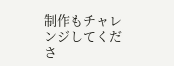制作もチャレンジしてくださ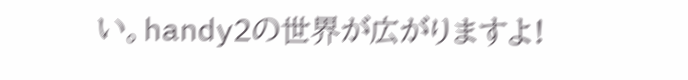い。handy2の世界が広がりますよ!